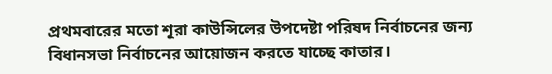প্রথমবারের মতো শূরা কাউন্সিলের উপদেষ্টা পরিষদ নির্বাচনের জন্য বিধানসভা নির্বাচনের আয়োজন করতে যাচ্ছে কাতার।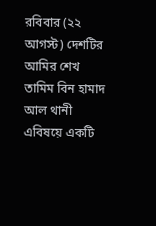রবিবার (২২ আগস্ট) দেশটির আমির শেখ তামিম বিন হামাদ আল থানী এবিষয়ে একটি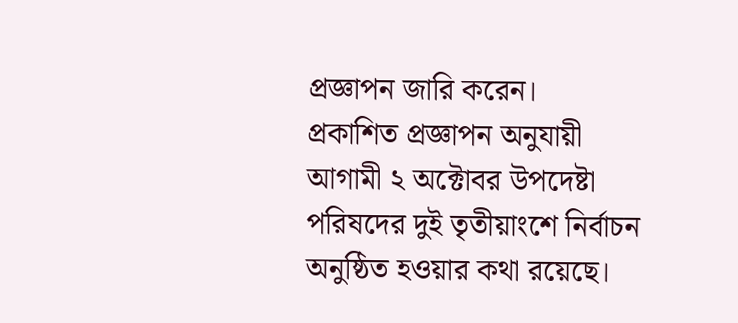প্রজ্ঞাপন জারি করেন।
প্রকাশিত প্রজ্ঞাপন অনুযায়ী আগামী ২ অক্টোবর উপদেষ্টা পরিষদের দুই তৃতীয়াংশে নির্বাচন অনুষ্ঠিত হওয়ার কথা রয়েছে।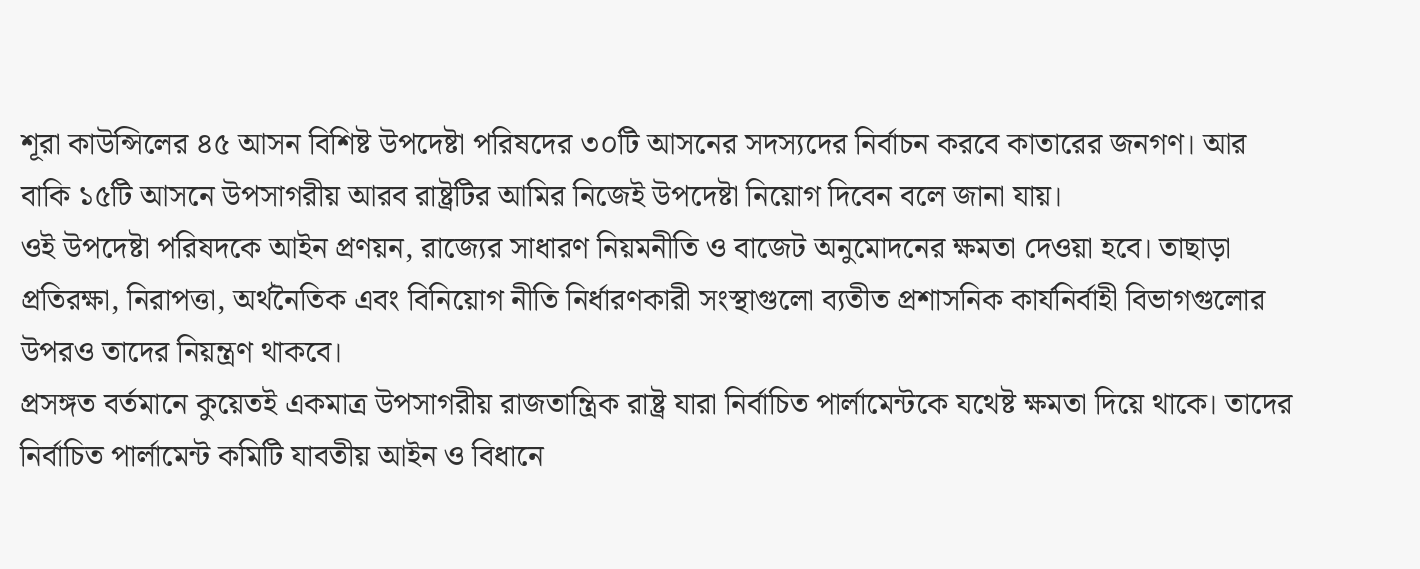শূরা কাউন্সিলের ৪৫ আসন বিশিষ্ট উপদেষ্টা পরিষদের ৩০টি আসনের সদস্যদের নির্বাচন করবে কাতারের জনগণ। আর বাকি ১৫টি আসনে উপসাগরীয় আরব রাষ্ট্রটির আমির নিজেই উপদেষ্টা নিয়োগ দিবেন বলে জানা যায়।
ওই উপদেষ্টা পরিষদকে আইন প্রণয়ন, রাজ্যের সাধারণ নিয়মনীতি ও বাজেট অনুমোদনের ক্ষমতা দেওয়া হবে। তাছাড়া প্রতিরক্ষা, নিরাপত্তা, অর্থনৈতিক এবং বিনিয়োগ নীতি নির্ধারণকারী সংস্থাগুলো ব্যতীত প্রশাসনিক কার্যনির্বাহী বিভাগগুলোর উপরও তাদের নিয়ন্ত্রণ থাকবে।
প্রসঙ্গত বর্তমানে কুয়েতই একমাত্র উপসাগরীয় রাজতান্ত্রিক রাষ্ট্র যারা নির্বাচিত পার্লামেন্টকে যথেষ্ট ক্ষমতা দিয়ে থাকে। তাদের নির্বাচিত পার্লামেন্ট কমিটি যাবতীয় আইন ও বিধানে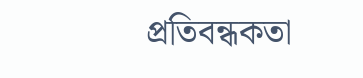প্রতিবন্ধকতা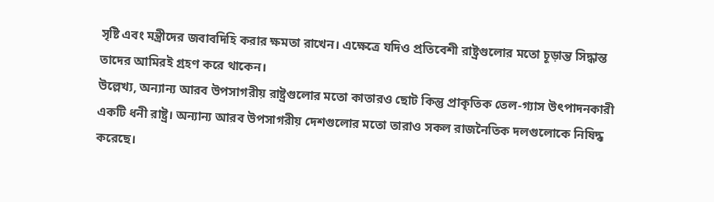সৃষ্টি এবং মন্ত্রীদের জবাবদিহি করার ক্ষমতা রাখেন। এক্ষেত্রে যদিও প্রতিবেশী রাষ্ট্রগুলোর মতো চূড়ান্ত সিদ্ধান্ত তাদের আমিরই গ্রহণ করে থাকেন।
উল্লেখ্য, অন্যান্য আরব উপসাগরীয় রাষ্ট্রগুলোর মতো কাতারও ছোট কিন্তু প্রাকৃতিক তেল-গ্যাস উৎপাদনকারী একটি ধনী রাষ্ট্র। অন্যান্য আরব উপসাগরীয় দেশগুলোর মতো তারাও সকল রাজনৈতিক দলগুলোকে নিষিদ্ধ করেছে।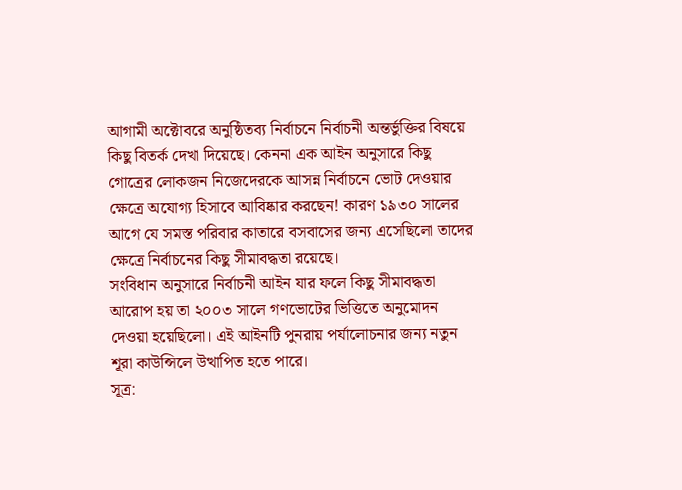আগামী অক্টোবরে অনুষ্ঠিতব্য নির্বাচনে নির্বাচনী অন্তর্ভুক্তির বিষয়ে কিছু বিতর্ক দেখা দিয়েছে। কেননা এক আইন অনুসারে কিছু গোত্রের লোকজন নিজেদেরকে আসন্ন নির্বাচনে ভোট দেওয়ার ক্ষেত্রে অযোগ্য হিসাবে আবিষ্কার করছেন! কারণ ১৯৩০ সালের আগে যে সমস্ত পরিবার কাতারে বসবাসের জন্য এসেছিলো তাদের ক্ষেত্রে নির্বাচনের কিছু সীমাবদ্ধতা রয়েছে।
সংবিধান অনুসারে নির্বাচনী আইন যার ফলে কিছু সীমাবদ্ধতা আরোপ হয় তা ২০০৩ সালে গণভোটের ভিত্তিতে অনুমোদন দেওয়া হয়েছিলো। এই আইনটি পুনরায় পর্যালোচনার জন্য নতুন শূরা কাউন্সিলে উত্থাপিত হতে পারে।
সূত্র: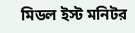মিডল ইস্ট মনিটর